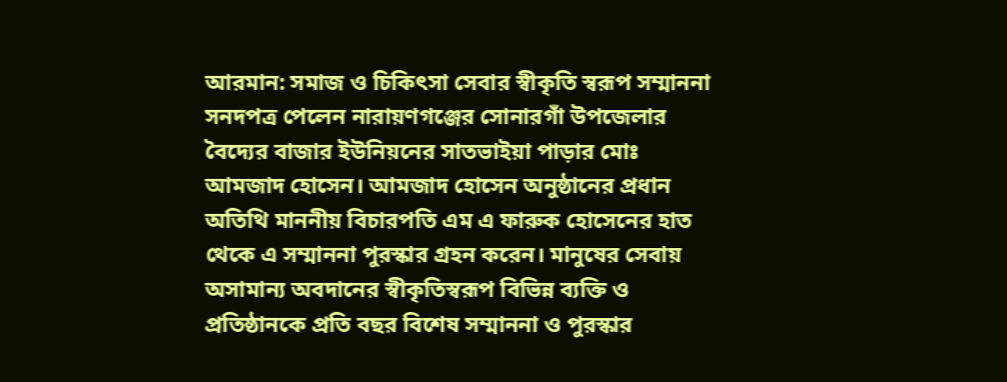আরমান: সমাজ ও চিকিৎসা সেবার স্বীকৃতি স্বরূপ সম্মাননা সনদপত্র পেলেন নারায়ণগঞ্জের সোনারগাঁ উপজেলার বৈদ্যের বাজার ইউনিয়নের সাতভাইয়া পাড়ার মোঃ আমজাদ হোসেন। আমজাদ হোসেন অনুষ্ঠানের প্রধান অতিথি মাননীয় বিচারপতি এম এ ফারুক হোসেনের হাত থেকে এ সম্মাননা পুরস্কার গ্রহন করেন। মানুষের সেবায় অসামান্য অবদানের স্বীকৃতিস্বরূপ বিভিন্ন ব্যক্তি ও প্রতিষ্ঠানকে প্রতি বছর বিশেষ সম্মাননা ও পুরস্কার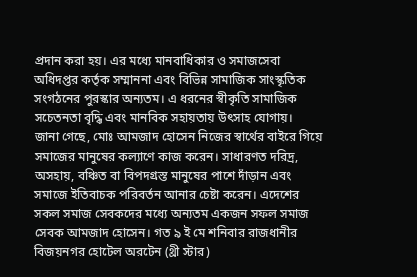প্রদান করা হয়। এর মধ্যে মানবাধিকার ও সমাজসেবা অধিদপ্তর কর্তৃক সম্মাননা এবং বিভিন্ন সামাজিক সাংস্কৃতিক সংগঠনের পুরস্কার অন্যতম। এ ধরনের স্বীকৃতি সামাজিক সচেতনতা বৃদ্ধি এবং মানবিক সহায়তায় উৎসাহ যোগায়।
জানা গেছে, মোঃ আমজাদ হোসেন নিজের স্বার্থের বাইরে গিয়ে সমাজের মানুষের কল্যাণে কাজ করেন। সাধারণত দরিদ্র, অসহায়, বঞ্চিত বা বিপদগ্রস্ত মানুষের পাশে দাঁড়ান এবং সমাজে ইতিবাচক পরিবর্তন আনার চেষ্টা করেন। এদেশের সকল সমাজ সেবকদের মধ্যে অন্যতম একজন সফল সমাজ সেবক আমজাদ হোসেন। গত ৯ ই মে শনিবার রাজধানীর বিজয়নগর হোটেল অরটেন (থ্রী স্টার)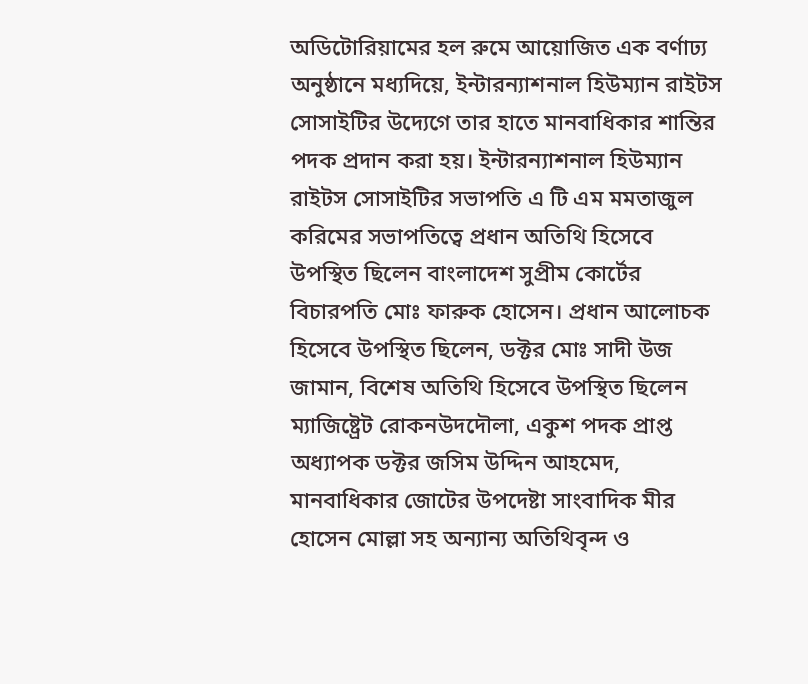অডিটোরিয়ামের হল রুমে আয়োজিত এক বর্ণাঢ্য অনুষ্ঠানে মধ্যদিয়ে, ইন্টারন্যাশনাল হিউম্যান রাইটস সোসাইটির উদ্যেগে তার হাতে মানবাধিকার শান্তির পদক প্রদান করা হয়। ইন্টারন্যাশনাল হিউম্যান রাইটস সোসাইটির সভাপতি এ টি এম মমতাজুল করিমের সভাপতিত্বে প্রধান অতিথি হিসেবে উপস্থিত ছিলেন বাংলাদেশ সুপ্রীম কোর্টের বিচারপতি মোঃ ফারুক হোসেন। প্রধান আলোচক হিসেবে উপস্থিত ছিলেন, ডক্টর মোঃ সাদী উজ জামান, বিশেষ অতিথি হিসেবে উপস্থিত ছিলেন ম্যাজিষ্ট্রেট রোকনউদদৌলা, একুশ পদক প্রাপ্ত অধ্যাপক ডক্টর জসিম উদ্দিন আহমেদ, মানবাধিকার জোটের উপদেষ্টা সাংবাদিক মীর হোসেন মোল্লা সহ অন্যান্য অতিথিবৃন্দ ও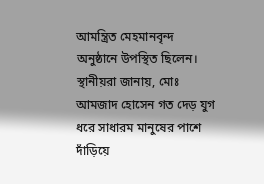আমন্ত্রিত মেহমানবৃন্দ অনুষ্ঠানে উপস্থিত ছিলেন।
স্থানীয়রা জানায়, মোঃ আমজাদ হোসেন গত দেড় যুগ ধরে সাধারম মানুষের পাশে দাঁড়িয়ে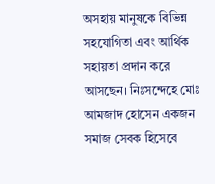অসহায় মানুষকে বিভিন্ন সহযোগিতা এবং আর্থিক সহায়তা প্রদান করে আসছেন। নিঃসন্দেহে মোঃ আমজাদ হোসেন একজন সমাজ সেবক হিসেবে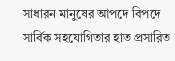সাধারন মানুষের আপদে বিপদে সার্বিক সহযোগিতার হাত প্রসারিত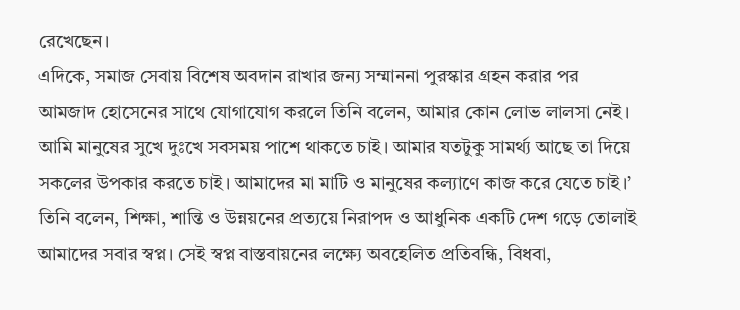রেখেছেন।
এদিকে, সমাজ সেবায় বিশেষ অবদান রাখার জন্য সম্মাননা পুরস্কার গ্রহন করার পর আমজাদ হোসেনের সাথে যোগাযোগ করলে তিনি বলেন, আমার কোন লোভ লালসা নেই। আমি মানুষের সুখে দুঃখে সবসময় পাশে থাকতে চাই। আমার যতটুকু সামর্থ্য আছে তা দিয়ে সকলের উপকার করতে চাই। আমাদের মা মাটি ও মানুষের কল্যাণে কাজ করে যেতে চাই।’ তিনি বলেন, শিক্ষা, শান্তি ও উন্নয়নের প্রত্যয়ে নিরাপদ ও আধুনিক একটি দেশ গড়ে তোলাই আমাদের সবার স্বপ্ন। সেই স্বপ্ন বাস্তবায়নের লক্ষ্যে অবহেলিত প্রতিবন্ধি, বিধবা,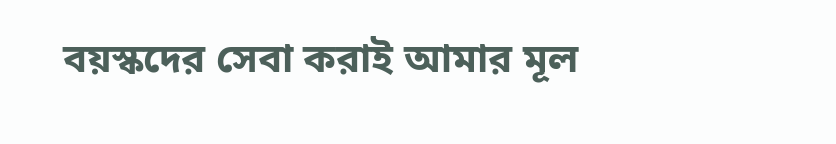বয়স্কদের সেবা করাই আমার মূল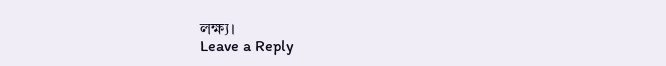লক্ষ্য।
Leave a Reply